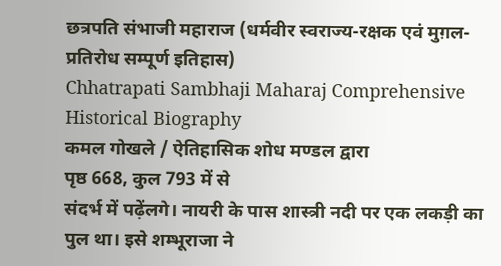छत्रपति संभाजी महाराज (धर्मवीर स्वराज्य-रक्षक एवं मुग़ल-प्रतिरोध सम्पूर्ण इतिहास)
Chhatrapati Sambhaji Maharaj Comprehensive Historical Biography
कमल गोखले / ऐतिहासिक शोध मण्डल द्वारा
पृष्ठ 668, कुल 793 में से
संदर्भ में पढ़ेंलगे। नायरी के पास शास्त्री नदी पर एक लकड़ी का पुल था। इसे शम्भूराजा ने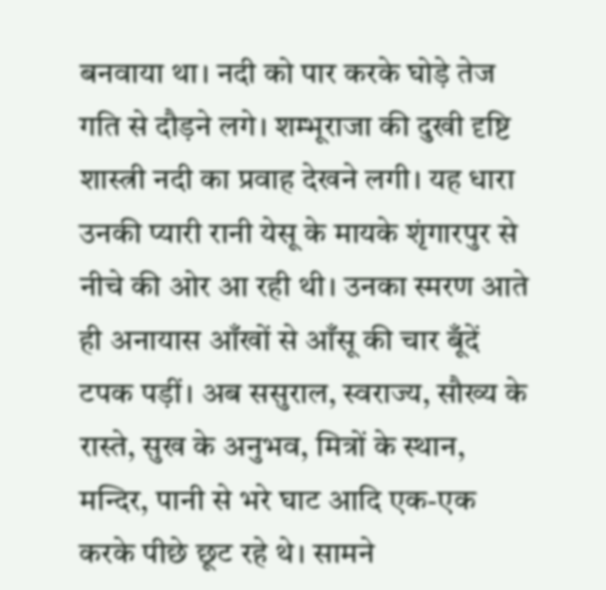बनवाया था। नदी को पार करके घोड़े तेज गति से दौड़ने लगे। शम्भूराजा की दुखी दृष्टि शास्त्री नदी का प्रवाह देखने लगी। यह धारा उनकी प्यारी रानी येसू के मायके शृंगारपुर से नीचे की ओर आ रही थी। उनका स्मरण आते ही अनायास आँखों से आँसू की चार बूँदें टपक पड़ीं। अब ससुराल, स्वराज्य, सौख्य के रास्ते, सुख के अनुभव, मित्रों के स्थान, मन्दिर, पानी से भरे घाट आदि एक-एक करके पीछे छूट रहे थे। सामने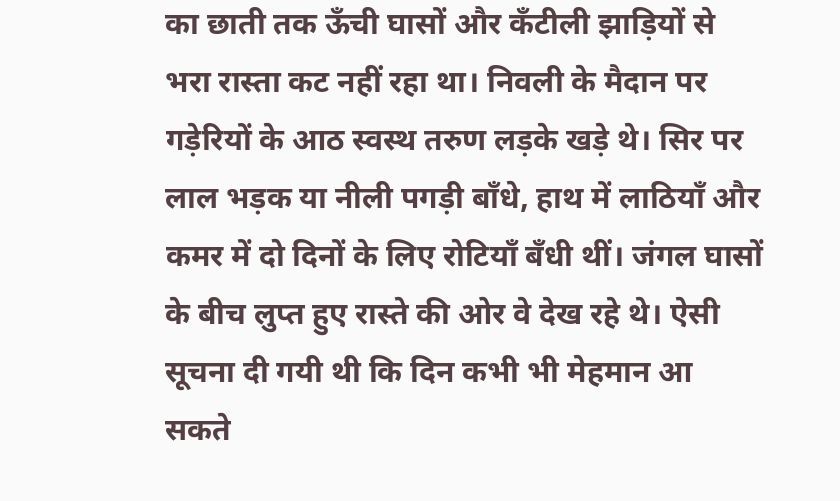का छाती तक ऊँची घासों और कँटीली झाड़ियों से भरा रास्ता कट नहीं रहा था। निवली के मैदान पर गड़ेरियों के आठ स्वस्थ तरुण लड़के खड़े थे। सिर पर लाल भड़क या नीली पगड़ी बाँधे, हाथ में लाठियाँ और कमर में दो दिनों के लिए रोटियाँ बँधी थीं। जंगल घासों के बीच लुप्त हुए रास्ते की ओर वे देख रहे थे। ऐसी सूचना दी गयी थी कि दिन कभी भी मेहमान आ सकते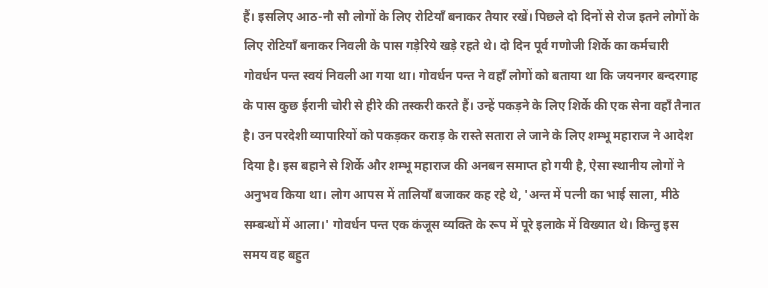हैं। इसलिए आठ-नौ सौ लोगों के लिए रोटियाँ बनाकर तैयार रखें। पिछले दो दिनों से रोज इतने लोगों के लिए रोटियाँ बनाकर निवली के पास गड़ेरिये खड़े रहते थे। दो दिन पूर्व गणोजी शिर्के का कर्मचारी गोवर्धन पन्त स्वयं निवली आ गया था। गोवर्धन पन्त ने वहाँ लोगों को बताया था कि जयनगर बन्दरगाह के पास कुछ ईरानी चोरी से हीरे की तस्करी करते हैं। उन्हें पकड़ने के लिए शिर्के की एक सेना वहाँ तैनात है। उन परदेशी व्यापारियों को पकड़कर कराड़ के रास्ते सतारा ले जाने के लिए शम्भू महाराज ने आदेश दिया है। इस बहाने से शिर्के और शम्भू महाराज की अनबन समाप्त हो गयी है, ऐसा स्थानीय लोगों ने अनुभव किया था। लोग आपस में तालियाँ बजाकर कह रहे थे, 'अन्त में पत्नी का भाई साला, मीठे सम्बन्धों में आला।' गोवर्धन पन्त एक कंजूस व्यक्ति के रूप में पूरे इलाके में विख्यात थे। किन्तु इस समय वह बहुत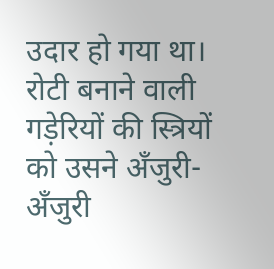उदार हो गया था। रोटी बनाने वाली गड़ेरियों की स्त्रियों को उसने अँजुरी-अँजुरी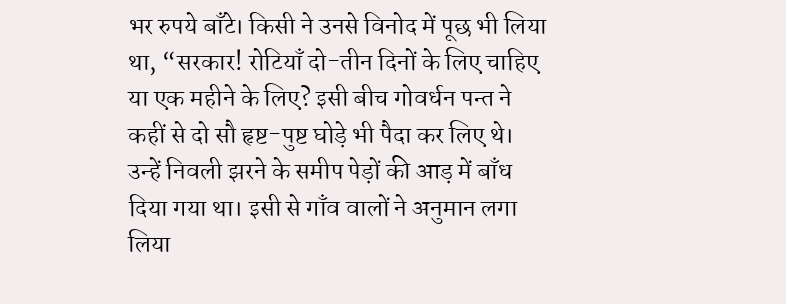भर रुपये बाँटे। किसी ने उनसे विनोद में पूछ भी लिया था, “सरकार! रोटियाँ दो-तीन दिनों के लिए चाहिए या एक महीने के लिए? इसी बीच गोवर्धन पन्त ने कहीं से दो सौ हृष्ट-पुष्ट घोड़े भी पैदा कर लिए थे। उन्हें निवली झरने के समीप पेड़ों की आड़ में बाँध दिया गया था। इसी से गाँव वालों ने अनुमान लगा लिया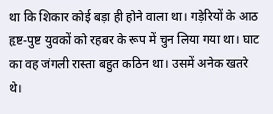था कि शिकार कोई बड़ा ही होने वाला था। गड़ेरियों के आठ हृष्ट-पुष्ट युवकों को रहबर के रूप में चुन लिया गया था। घाट का वह जंगली रास्ता बहुत कठिन था। उसमें अनेक खतरे थे।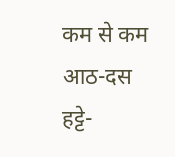कम से कम आठ-दस हट्टे-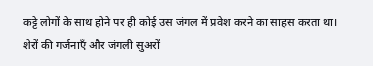कट्टे लोगों के साथ होने पर ही कोई उस जंगल में प्रवेश करने का साहस करता था। शेरों की गर्जनाएँ और जंगली सुअरों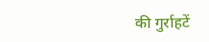की गुर्राहटें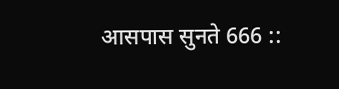आसपास सुनते 666 ::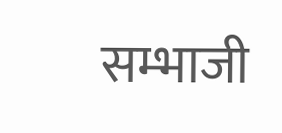सम्भाजी